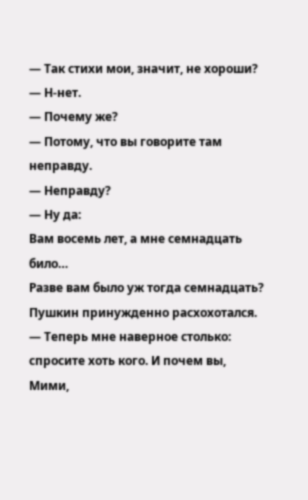— Так стихи мои, значит, не хороши?
— Н-нет.
— Почему же?
— Потому, что вы говорите там неправду.
— Неправду?
— Ну да:
Вам восемь лет, а мне семнадцать било…
Разве вам было уж тогда семнадцать?
Пушкин принужденно расхохотался.
— Теперь мне наверное столько: спросите хоть кого. И почем вы, Мими,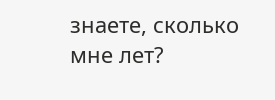знаете, сколько мне лет?